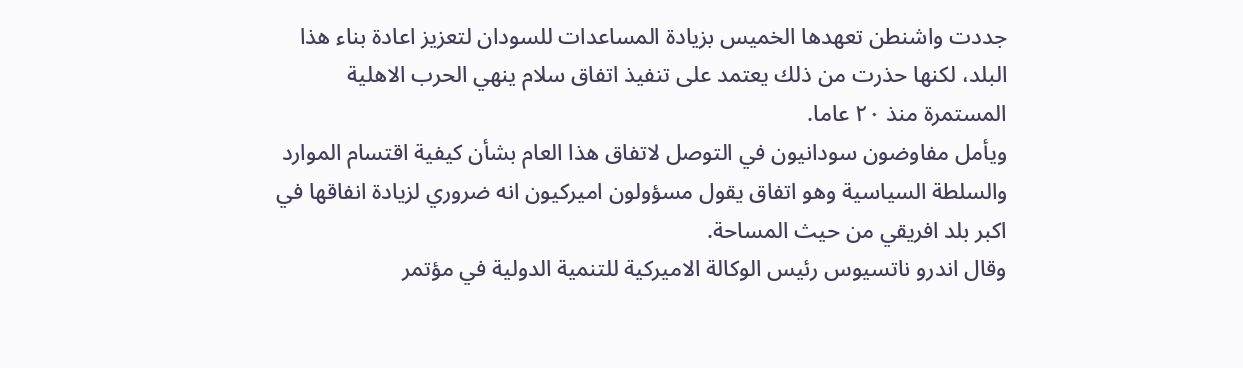جددت واشنطن تعهدها الخميس بزيادة المساعدات للسودان لتعزيز اعادة بناء هذا البلد، لكنها حذرت من ذلك يعتمد على تنفيذ اتفاق سلام ينهي الحرب الاهلية المستمرة منذ ٢٠ عاما.
ويأمل مفاوضون سودانيون في التوصل لاتفاق هذا العام بشأن كيفية اقتسام الموارد والسلطة السياسية وهو اتفاق يقول مسؤولون اميركيون انه ضروري لزيادة انفاقها في اكبر بلد افريقي من حيث المساحة.
وقال اندرو ناتسيوس رئيس الوكالة الاميركية للتنمية الدولية في مؤتمر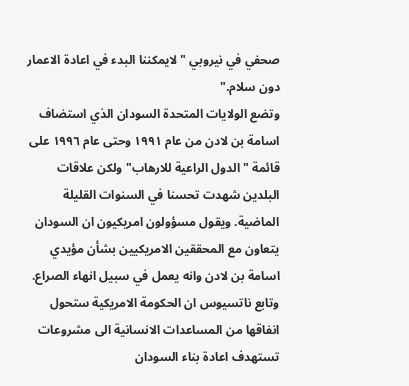صحفي في نيروبي "لايمكننا البدء في اعادة الاعمار دون سلام."
وتضع الولايات المتحدة السودان الذي استضاف اسامة بن لادن من عام ١٩٩١ وحتى عام ١٩٩٦ على قائمة "الدول الراعية للارهاب" ولكن علاقات البلدين شهدت تحسنا في السنوات القليلة الماضية. ويقول مسؤولون امريكيون ان السودان يتعاون مع المحققين الامريكيين بشأن مؤيدي اسامة بن لادن وانه يعمل في سبيل انهاء الصراع.
وتابع ناتسيوس ان الحكومة الامريكية ستحول انفاقها من المساعدات الانسانية الى مشروعات تستهدف اعادة بناء السودان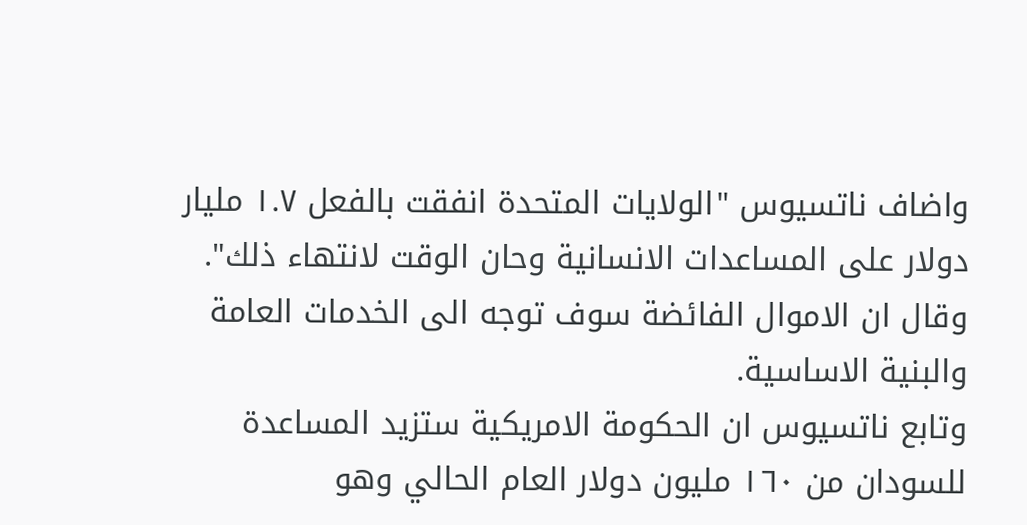واضاف ناتسيوس "الولايات المتحدة انفقت بالفعل ١.٧ مليار دولار على المساعدات الانسانية وحان الوقت لانتهاء ذلك". وقال ان الاموال الفائضة سوف توجه الى الخدمات العامة والبنية الاساسية.
وتابع ناتسيوس ان الحكومة الامريكية ستزيد المساعدة للسودان من ١٦٠ مليون دولار العام الحالي وهو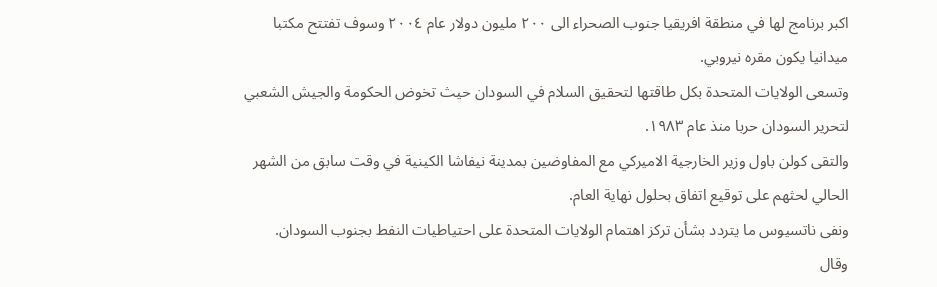اكبر برنامج لها في منطقة افريقيا جنوب الصحراء الى ٢٠٠ مليون دولار عام ٢٠٠٤ وسوف تفتتح مكتبا ميدانيا يكون مقره نيروبي.
وتسعى الولايات المتحدة بكل طاقتها لتحقيق السلام في السودان حيث تخوض الحكومة والجيش الشعبي لتحرير السودان حربا منذ عام ١٩٨٣.
والتقى كولن باول وزير الخارجية الاميركي مع المفاوضين بمدينة نيفاشا الكينية في وقت سابق من الشهر الحالي لحثهم على توقيع اتفاق بحلول نهاية العام.
ونفى ناتسيوس ما يتردد بشأن تركز اهتمام الولايات المتحدة على احتياطيات النفط بجنوب السودان.
وقال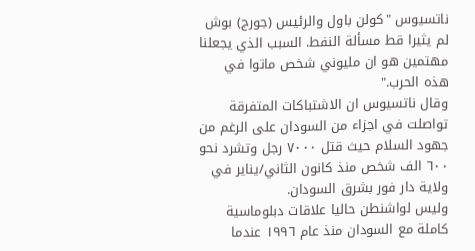ناتسيوس "كولن باول والرئيس (جورج) بوش لم يثيرا قط مسألة النفط. السبب الذي يجعلنا مهتمين هو ان مليوني شخص ماتوا في هذه الحرب."
وقال ناتسيوس ان الاشتباكات المتفرقة تواصلت في اجزاء من السودان على الرغم من جهود السلام حيث قتل ٧٠٠٠ رجل وتشرد نحو ٦٠٠ الف شخص منذ كانون الثاني/يناير في ولاية دار فور بشرق السودان.
وليس لواشنطن حاليا علاقات دبلوماسية كاملة مع السودان منذ عام ١٩٩٦ عندما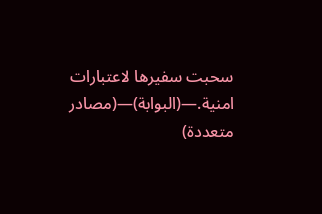سحبت سفيرها لاعتبارات امنية.—(البوابة)—(مصادر متعددة)